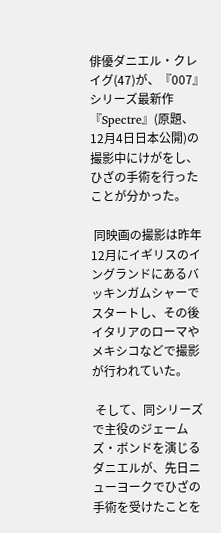俳優ダニエル・クレイグ(47)が、『007』シリーズ最新作『Spectre』(原題、12月4日日本公開)の撮影中にけがをし、ひざの手術を行ったことが分かった。

 同映画の撮影は昨年12月にイギリスのイングランドにあるバッキンガムシャーでスタートし、その後イタリアのローマやメキシコなどで撮影が行われていた。

 そして、同シリーズで主役のジェームズ・ボンドを演じるダニエルが、先日ニューヨークでひざの手術を受けたことを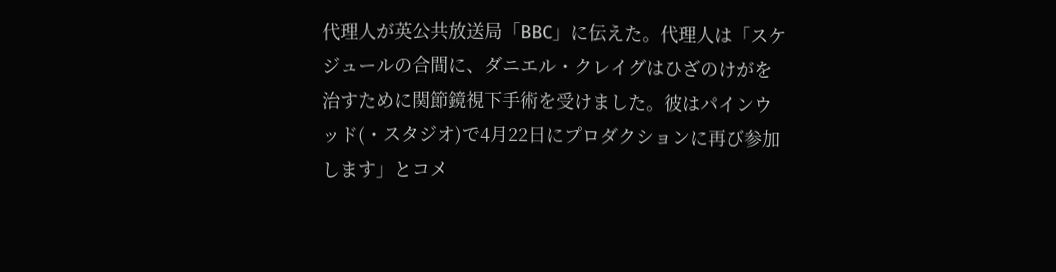代理人が英公共放送局「BBC」に伝えた。代理人は「スケジュールの合間に、ダニエル・クレイグはひざのけがを治すために関節鏡視下手術を受けました。彼はパインウッド(・スタジオ)で4月22日にプロダクションに再び参加します」とコメ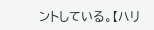ントしている。【ハリ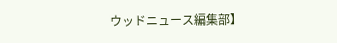ウッドニュース編集部】